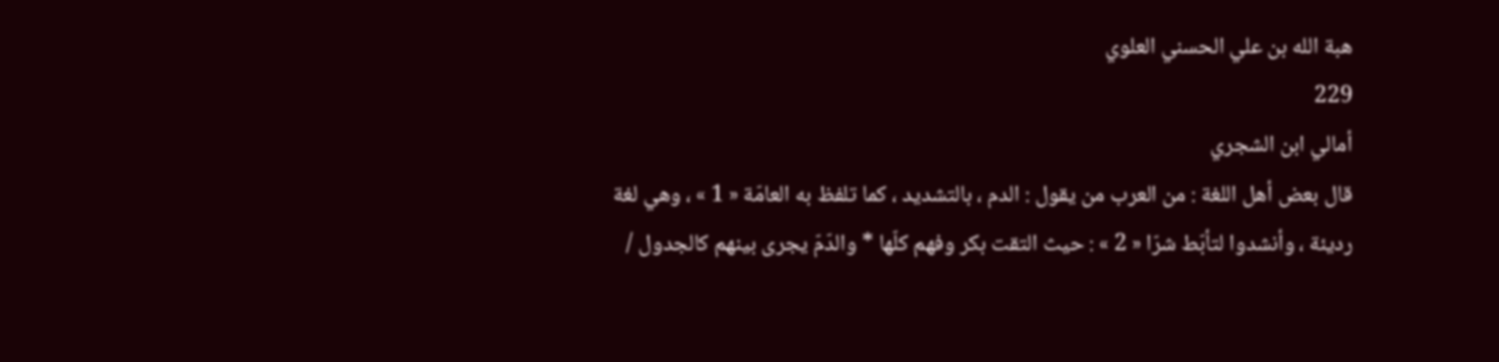هبة الله بن علي الحسني العلوي
229
أمالي ابن الشجري
قال بعض أهل اللغة : من العرب من يقول : الدم ، بالتشديد ، كما تلفظ به العامّة « 1 » ، وهي لغة رديئة ، وأنشدوا لتأبّط شرّا « 2 » : حيث التقت بكر وفهم كلّها * والدّمّ يجرى بينهم كالجدول /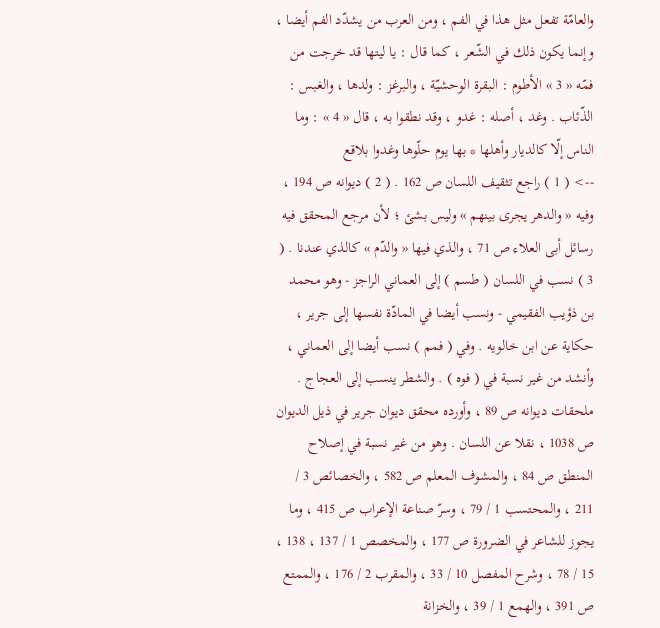والعامّة تفعل مثل هذا في الفم ، ومن العرب من يشدّد الفم أيضا ، وإنما يكون ذلك في الشّعر ، كما قال : يا ليتها قد خرجت من فمّه « 3 » الأطوم : البقرة الوحشيّة ، والبرغز : ولدها ، والغبس : الذّئاب . وغد ، أصله : غدو ، وقد نطقوا به ، قال « 4 » : وما الناس إلّا كالديار وأهلها * بها يوم حلّوها وغدوا بلاقع
--> ( 1 ) راجع تثقيف اللسان ص 162 . ( 2 ) ديوانه ص 194 ، وفيه « والدهر يجرى بينهم » وليس بشئ ؛ لأن مرجع المحقق فيه رسائل أبى العلاء ص 71 ، والذي فيها « والدّم » كالذي عندنا . ( 3 ) نسب في اللسان ( طسم ) إلى العماني الراجز - وهو محمد بن ذؤيب الفقيمي - ونسب أيضا في المادّة نفسها إلى جرير ، حكاية عن ابن خالويه . وفي ( فمم ) نسب أيضا إلى العماني ، وأنشد من غير نسبة في ( فوه ) . والشطر ينسب إلى العجاج . ملحقات ديوانه ص 89 ، وأورده محقق ديوان جرير في ذيل الديوان ص 1038 ، نقلا عن اللسان . وهو من غير نسبة في إصلاح المنطق ص 84 ، والمشوف المعلم ص 582 ، والخصائص 3 / 211 ، والمحتسب 1 / 79 ، وسرّ صناعة الإعراب ص 415 ، وما يجوز للشاعر في الضرورة ص 177 ، والمخصص 1 / 137 ، 138 ، 15 / 78 ، وشرح المفصل 10 / 33 ، والمقرب 2 / 176 ، والممتع ص 391 ، والهمع 1 / 39 ، والخزانة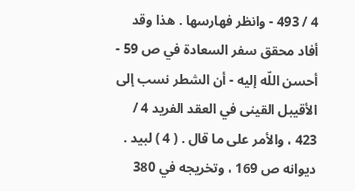4 / 493 - وانظر فهارسها . هذا وقد أفاد محقق سفر السعادة في ص 59 - أحسن اللّه إليه - أن الشطر نسب إلى الأقيبل القينى في العقد الفريد 4 / 423 ، والأمر على ما قال . ( 4 ) لبيد . ديوانه ص 169 ، وتخريجه في 380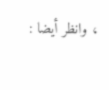، وانظر أيضا :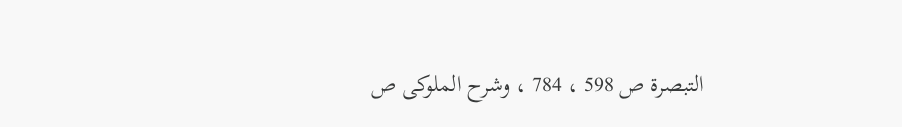التبصرة ص 598 ، 784 ، وشرح الملوكى ص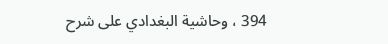394 ، وحاشية البغدادي على شرح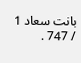بانت سعاد 1 / 747 .